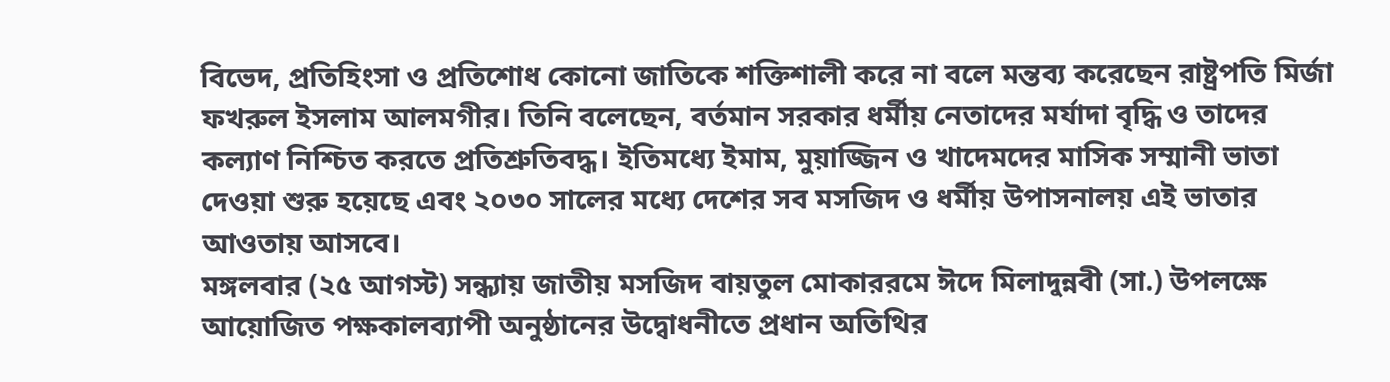বিভেদ, প্রতিহিংসা ও প্রতিশোধ কোনো জাতিকে শক্তিশালী করে না বলে মন্তব্য করেছেন রাষ্ট্রপতি মির্জা ফখরুল ইসলাম আলমগীর। তিনি বলেছেন, বর্তমান সরকার ধর্মীয় নেতাদের মর্যাদা বৃদ্ধি ও তাদের কল্যাণ নিশ্চিত করতে প্রতিশ্রুতিবদ্ধ। ইতিমধ্যে ইমাম, মুয়াজ্জিন ও খাদেমদের মাসিক সম্মানী ভাতা দেওয়া শুরু হয়েছে এবং ২০৩০ সালের মধ্যে দেশের সব মসজিদ ও ধর্মীয় উপাসনালয় এই ভাতার আওতায় আসবে।
মঙ্গলবার (২৫ আগস্ট) সন্ধ্যায় জাতীয় মসজিদ বায়তুল মোকাররমে ঈদে মিলাদুন্নবী (সা.) উপলক্ষে আয়োজিত পক্ষকালব্যাপী অনুষ্ঠানের উদ্বোধনীতে প্রধান অতিথির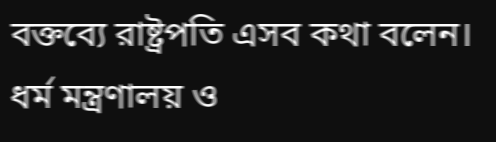বক্তব্যে রাষ্ট্রপতি এসব কথা বলেন। ধর্ম মন্ত্রণালয় ও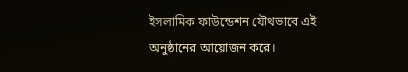ইসলামিক ফাউন্ডেশন যৌথভাবে এই অনুষ্ঠানের আয়োজন করে।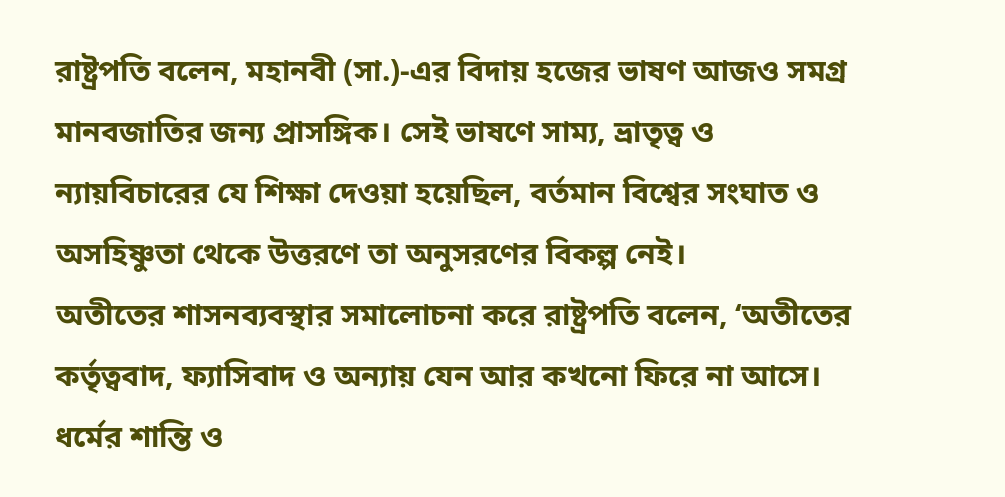রাষ্ট্রপতি বলেন, মহানবী (সা.)-এর বিদায় হজের ভাষণ আজও সমগ্র মানবজাতির জন্য প্রাসঙ্গিক। সেই ভাষণে সাম্য, ভ্রাতৃত্ব ও ন্যায়বিচারের যে শিক্ষা দেওয়া হয়েছিল, বর্তমান বিশ্বের সংঘাত ও অসহিষ্ণুতা থেকে উত্তরণে তা অনুসরণের বিকল্প নেই।
অতীতের শাসনব্যবস্থার সমালোচনা করে রাষ্ট্রপতি বলেন, ‘অতীতের কর্তৃত্ববাদ, ফ্যাসিবাদ ও অন্যায় যেন আর কখনো ফিরে না আসে। ধর্মের শান্তি ও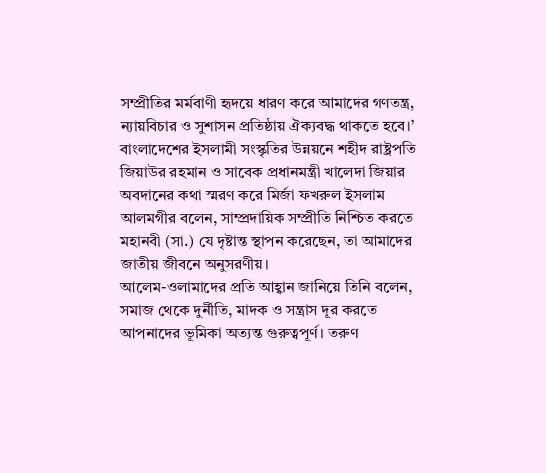সম্প্রীতির মর্মবাণী হৃদয়ে ধারণ করে আমাদের গণতন্ত্র, ন্যায়বিচার ও সুশাসন প্রতিষ্ঠায় ঐক্যবদ্ধ থাকতে হবে।’
বাংলাদেশের ইসলামী সংস্কৃতির উন্নয়নে শহীদ রাষ্ট্রপতি জিয়াউর রহমান ও সাবেক প্রধানমন্ত্রী খালেদা জিয়ার অবদানের কথা স্মরণ করে মির্জা ফখরুল ইসলাম আলমগীর বলেন, সাম্প্রদায়িক সম্প্রীতি নিশ্চিত করতে মহানবী (সা.) যে দৃষ্টান্ত স্থাপন করেছেন, তা আমাদের জাতীয় জীবনে অনুসরণীয়।
আলেম-ওলামাদের প্রতি আহ্বান জানিয়ে তিনি বলেন, সমাজ থেকে দুর্নীতি, মাদক ও সন্ত্রাস দূর করতে আপনাদের ভূমিকা অত্যন্ত গুরুত্বপূর্ণ। তরুণ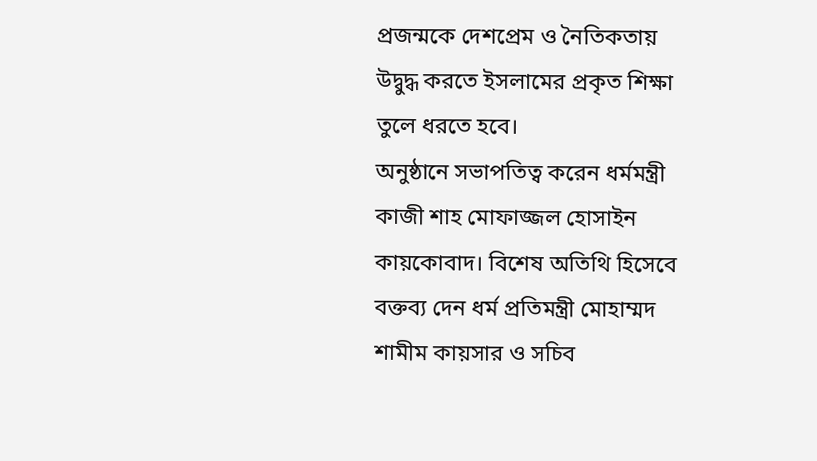প্রজন্মকে দেশপ্রেম ও নৈতিকতায় উদ্বুদ্ধ করতে ইসলামের প্রকৃত শিক্ষা তুলে ধরতে হবে।
অনুষ্ঠানে সভাপতিত্ব করেন ধর্মমন্ত্রী কাজী শাহ মোফাজ্জল হোসাইন কায়কোবাদ। বিশেষ অতিথি হিসেবে বক্তব্য দেন ধর্ম প্রতিমন্ত্রী মোহাম্মদ শামীম কায়সার ও সচিব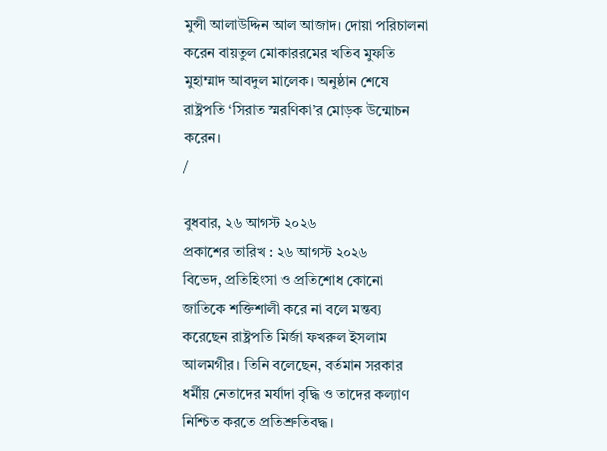মুন্সী আলাউদ্দিন আল আজাদ। দোয়া পরিচালনা করেন বায়তুল মোকাররমের খতিব মুফতি মুহাম্মাদ আবদুল মালেক। অনুষ্ঠান শেষে রাষ্ট্রপতি ‘সিরাত স্মরণিকা’র মোড়ক উন্মোচন করেন।
/

বুধবার, ২৬ আগস্ট ২০২৬
প্রকাশের তারিখ : ২৬ আগস্ট ২০২৬
বিভেদ, প্রতিহিংসা ও প্রতিশোধ কোনো জাতিকে শক্তিশালী করে না বলে মন্তব্য করেছেন রাষ্ট্রপতি মির্জা ফখরুল ইসলাম আলমগীর। তিনি বলেছেন, বর্তমান সরকার ধর্মীয় নেতাদের মর্যাদা বৃদ্ধি ও তাদের কল্যাণ নিশ্চিত করতে প্রতিশ্রুতিবদ্ধ।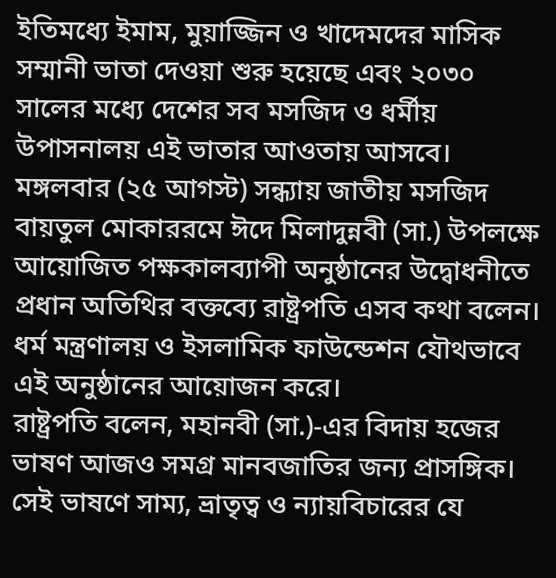ইতিমধ্যে ইমাম, মুয়াজ্জিন ও খাদেমদের মাসিক সম্মানী ভাতা দেওয়া শুরু হয়েছে এবং ২০৩০ সালের মধ্যে দেশের সব মসজিদ ও ধর্মীয় উপাসনালয় এই ভাতার আওতায় আসবে।
মঙ্গলবার (২৫ আগস্ট) সন্ধ্যায় জাতীয় মসজিদ বায়তুল মোকাররমে ঈদে মিলাদুন্নবী (সা.) উপলক্ষে আয়োজিত পক্ষকালব্যাপী অনুষ্ঠানের উদ্বোধনীতে প্রধান অতিথির বক্তব্যে রাষ্ট্রপতি এসব কথা বলেন। ধর্ম মন্ত্রণালয় ও ইসলামিক ফাউন্ডেশন যৌথভাবে এই অনুষ্ঠানের আয়োজন করে।
রাষ্ট্রপতি বলেন, মহানবী (সা.)-এর বিদায় হজের ভাষণ আজও সমগ্র মানবজাতির জন্য প্রাসঙ্গিক। সেই ভাষণে সাম্য, ভ্রাতৃত্ব ও ন্যায়বিচারের যে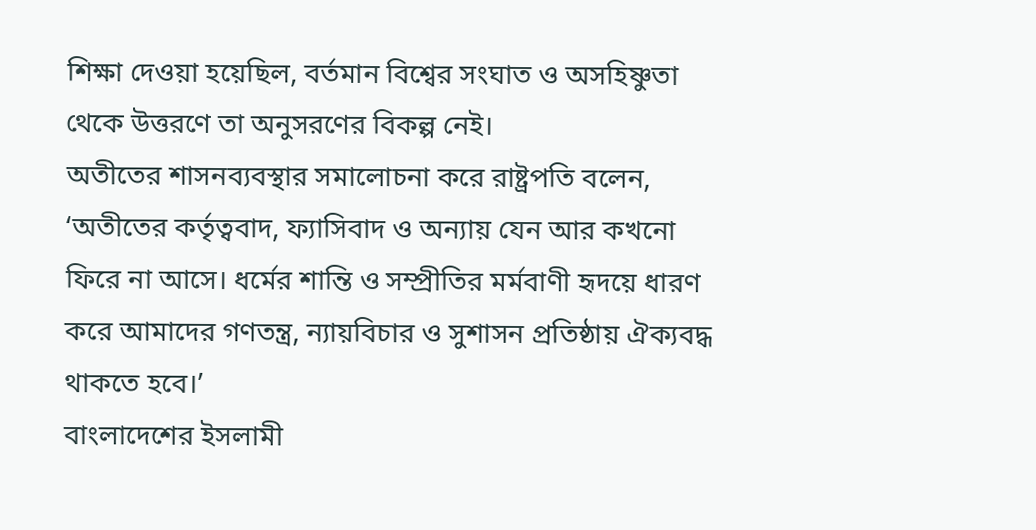শিক্ষা দেওয়া হয়েছিল, বর্তমান বিশ্বের সংঘাত ও অসহিষ্ণুতা থেকে উত্তরণে তা অনুসরণের বিকল্প নেই।
অতীতের শাসনব্যবস্থার সমালোচনা করে রাষ্ট্রপতি বলেন, ‘অতীতের কর্তৃত্ববাদ, ফ্যাসিবাদ ও অন্যায় যেন আর কখনো ফিরে না আসে। ধর্মের শান্তি ও সম্প্রীতির মর্মবাণী হৃদয়ে ধারণ করে আমাদের গণতন্ত্র, ন্যায়বিচার ও সুশাসন প্রতিষ্ঠায় ঐক্যবদ্ধ থাকতে হবে।’
বাংলাদেশের ইসলামী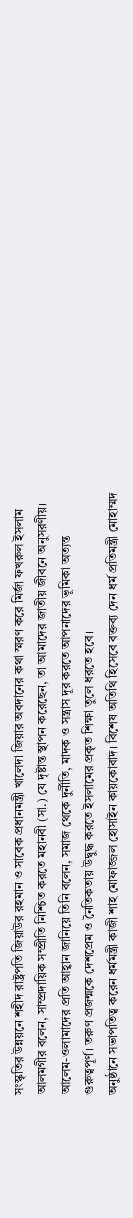সংস্কৃতির উন্নয়নে শহীদ রাষ্ট্রপতি জিয়াউর রহমান ও সাবেক প্রধানমন্ত্রী খালেদা জিয়ার অবদানের কথা স্মরণ করে মির্জা ফখরুল ইসলাম আলমগীর বলেন, সাম্প্রদায়িক সম্প্রীতি নিশ্চিত করতে মহানবী (সা.) যে দৃষ্টান্ত স্থাপন করেছেন, তা আমাদের জাতীয় জীবনে অনুসরণীয়।
আলেম-ওলামাদের প্রতি আহ্বান জানিয়ে তিনি বলেন, সমাজ থেকে দুর্নীতি, মাদক ও সন্ত্রাস দূর করতে আপনাদের ভূমিকা অত্যন্ত গুরুত্বপূর্ণ। তরুণ প্রজন্মকে দেশপ্রেম ও নৈতিকতায় উদ্বুদ্ধ করতে ইসলামের প্রকৃত শিক্ষা তুলে ধরতে হবে।
অনুষ্ঠানে সভাপতিত্ব করেন ধর্মমন্ত্রী কাজী শাহ মোফাজ্জল হোসাইন কায়কোবাদ। বিশেষ অতিথি হিসেবে বক্তব্য দেন ধর্ম প্রতিমন্ত্রী মোহাম্মদ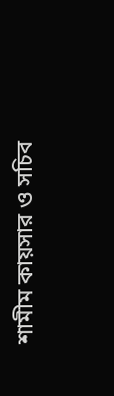শামীম কায়সার ও সচিব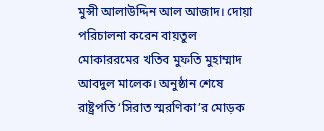মুন্সী আলাউদ্দিন আল আজাদ। দোয়া পরিচালনা করেন বায়তুল মোকাররমের খতিব মুফতি মুহাম্মাদ আবদুল মালেক। অনুষ্ঠান শেষে রাষ্ট্রপতি ‘সিরাত স্মরণিকা’র মোড়ক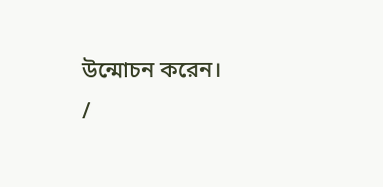উন্মোচন করেন।
/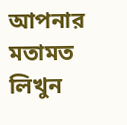আপনার মতামত লিখুন